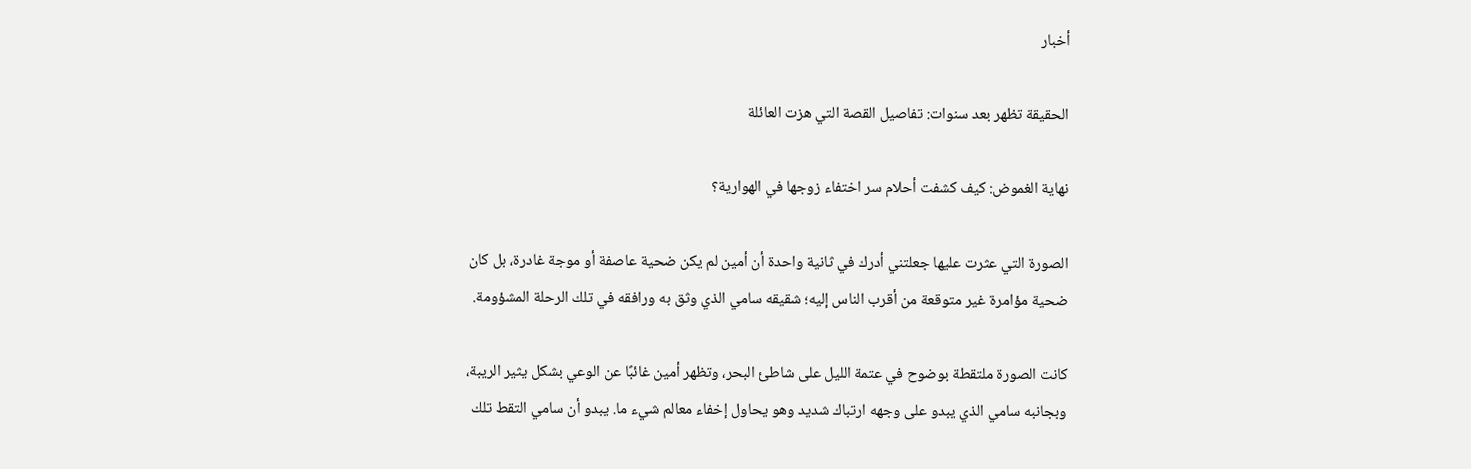أخبار

الحقيقة تظهر بعد سنوات: تفاصيل القصة التي هزت العائلة

نهاية الغموض: كيف كشفت أحلام سر اختفاء زوجها في الهوارية؟

الصورة التي عثرت عليها جعلتني أدرك في ثانية واحدة أن أمين لم يكن ضحية عاصفة أو موجة غادرة، بل كان ضحية مؤامرة غير متوقعة من أقرب الناس إليه؛ شقيقه سامي الذي وثق به ورافقه في تلك الرحلة المشؤومة.

كانت الصورة ملتقطة بوضوح في عتمة الليل على شاطئ البحر، وتظهر أمين غائبًا عن الوعي بشكل يثير الريبة، وبجانبه سامي الذي يبدو على وجهه ارتباك شديد وهو يحاول إخفاء معالم شيء ما. يبدو أن سامي التقط تلك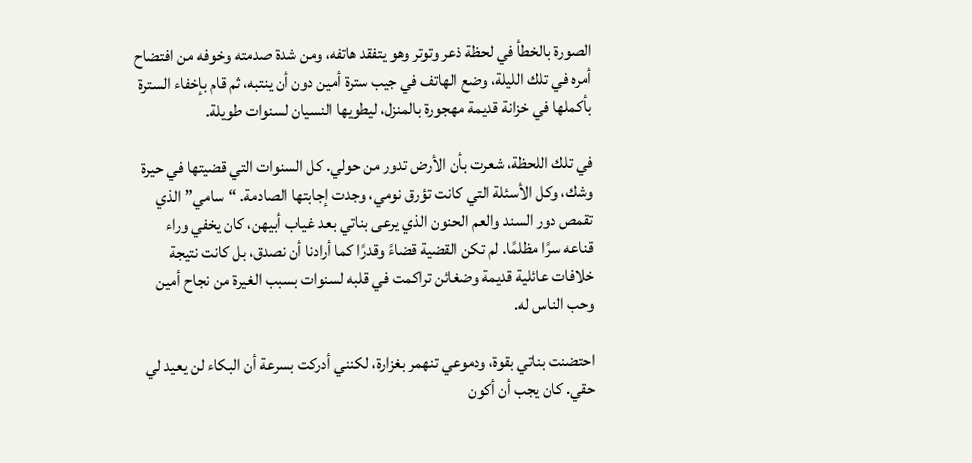الصورة بالخطأ في لحظة ذعر وتوتر وهو يتفقد هاتفه، ومن شدة صدمته وخوفه من افتضاح أمره في تلك الليلة، وضع الهاتف في جيب سترة أمين دون أن ينتبه، ثم قام بإخفاء السترة بأكملها في خزانة قديمة مهجورة بالمنزل، ليطويها النسيان لسنوات طويلة.

في تلك اللحظة، شعرت بأن الأرض تدور من حولي. كل السنوات التي قضيتها في حيرة وشك، وكل الأسئلة التي كانت تؤرق نومي، وجدت إجابتها الصادمة. “سامي” الذي تقمص دور السند والعم الحنون الذي يرعى بناتي بعد غياب أبيهن، كان يخفي وراء قناعه سرًا مظلمًا. لم تكن القضية قضاءً وقدرًا كما أرادنا أن نصدق، بل كانت نتيجة خلافات عائلية قديمة وضغائن تراكمت في قلبه لسنوات بسبب الغيرة من نجاح أمين وحب الناس له.

احتضنت بناتي بقوة، ودموعي تنهمر بغزارة، لكنني أدركت بسرعة أن البكاء لن يعيد لي حقي. كان يجب أن أكون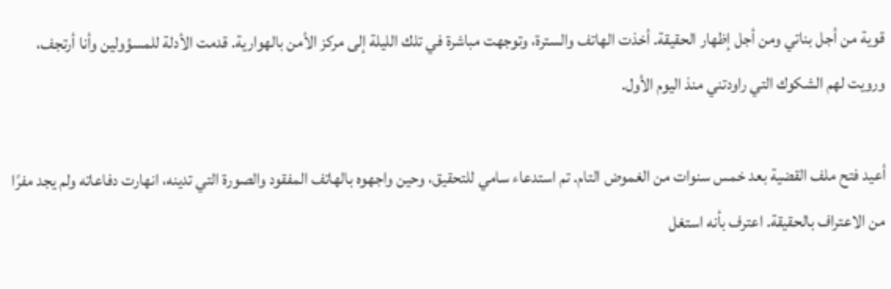قوية من أجل بناتي ومن أجل إظهار الحقيقة. أخذت الهاتف والسترة، وتوجهت مباشرة في تلك الليلة إلى مركز الأمن بالهوارية. قدمت الأدلة للمسؤولين وأنا أرتجف، ورويت لهم الشكوك التي راودتني منذ اليوم الأول.

أعيد فتح ملف القضية بعد خمس سنوات من الغموض التام. تم استدعاء سامي للتحقيق، وحين واجهوه بالهاتف المفقود والصورة التي تدينه، انهارت دفاعاته ولم يجد مفرًا من الاعتراف بالحقيقة. اعترف بأنه استغل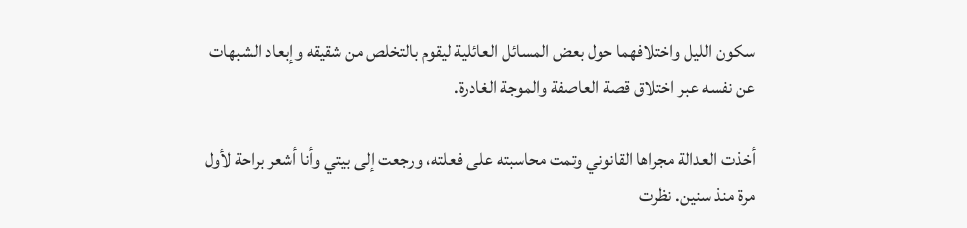سكون الليل واختلافهما حول بعض المسائل العائلية ليقوم بالتخلص من شقيقه وإبعاد الشبهات عن نفسه عبر اختلاق قصة العاصفة والموجة الغادرة.

أخذت العدالة مجراها القانوني وتمت محاسبته على فعلته، ورجعت إلى بيتي وأنا أشعر براحة لأول مرة منذ سنين. نظرت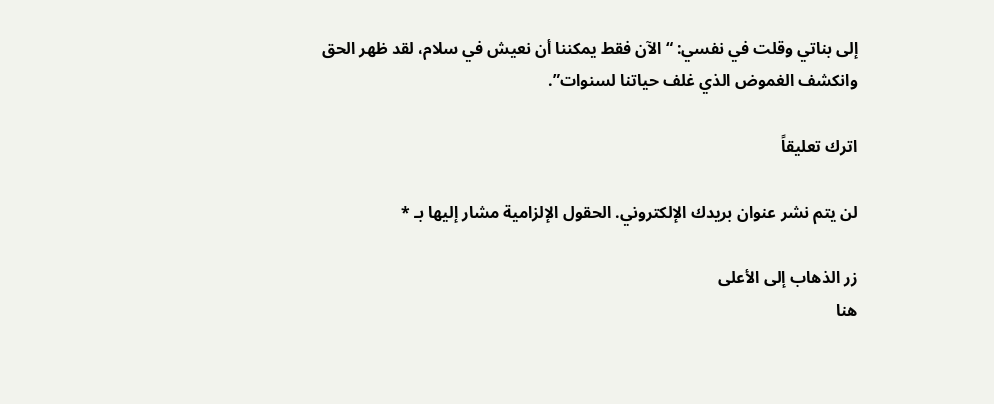إلى بناتي وقلت في نفسي: “الآن فقط يمكننا أن نعيش في سلام، لقد ظهر الحق وانكشف الغموض الذي غلف حياتنا لسنوات”.

اترك تعليقاً

لن يتم نشر عنوان بريدك الإلكتروني. الحقول الإلزامية مشار إليها بـ *

زر الذهاب إلى الأعلى
هنا